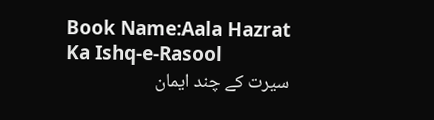Book Name:Aala Hazrat Ka Ishq-e-Rasool
سیرت کے چند ایمان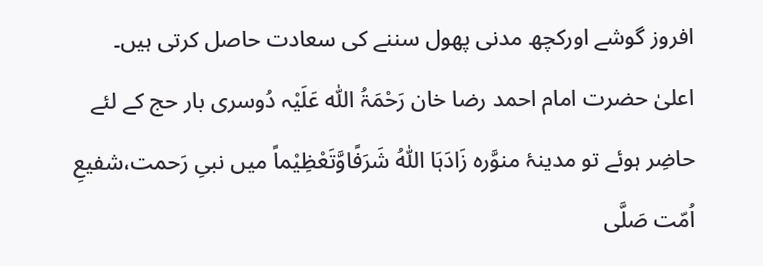افروز گوشے اورکچھ مدنی پھول سننے کی سعادت حاصل کرتی ہیں۔
اعلیٰ حضرت امام احمد رضا خان رَحْمَۃُ اللّٰہ عَلَیْہ دُوسری بار حج کے لئے حاضِر ہوئے تو مدینۂ منوَّرہ زَادَہَا اللّٰہُ شَرَفًاوَّتَعْظِیْماً میں نبیِ رَحمت،شفیعِ اُمّت صَلَّی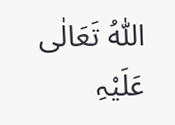اللّٰہُ تَعَالٰی عَلَیْہِ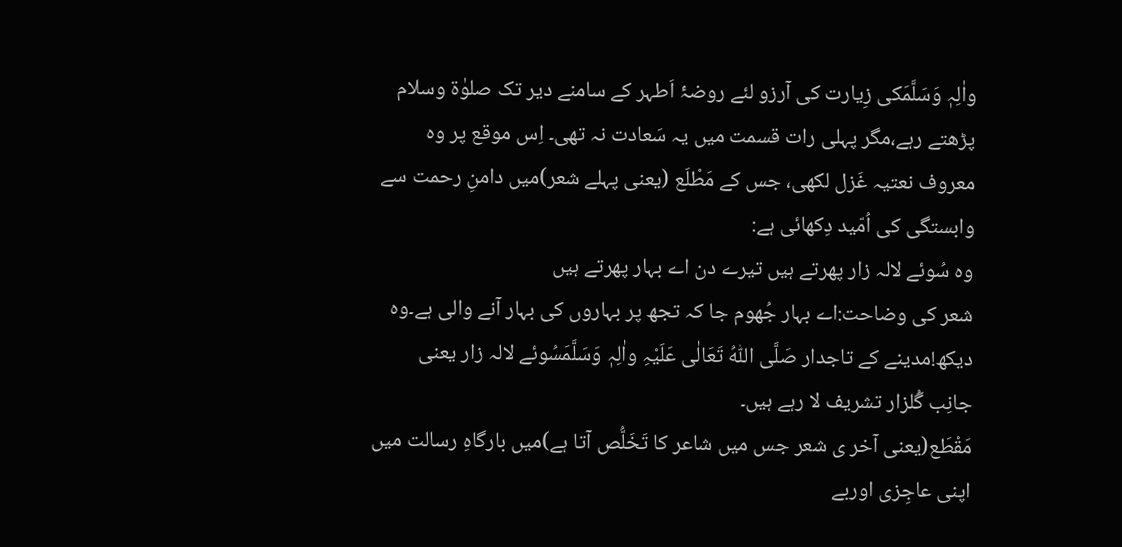واٰلِہٖ وَسَلَّمَکی زِیارت کی آرزو لئے روضۂ اَطہر کے سامنے دیر تک صلوٰۃ وسلام پڑھتے رہے،مگر پہلی رات قسمت میں یہ سَعادت نہ تھی۔ اِس موقع پر وہ معروف نعتیہ غَزل لکھی، جس کے مَطْلَع (یعنی پہلے شعر)میں دامنِ رحمت سے وابستگی کی اُمّید دِکھائی ہے:
وہ سُوئے لالہ زار پھرتے ہیں تیرے دن اے بہار پھرتے ہیں
شعر کی وضاحت:اے بہار جُھوم جا کہ تجھ پر بہاروں کی بہار آنے والی ہے۔وہ دیکھ!مدینے کے تاجدار صَلَّی اللّٰہُ تَعَالٰی عَلَیْہِ واٰلِہٖ وَسَلَّمَسُوئے لالہ زار یعنی جانِب گُلزار تشریف لا رہے ہیں۔
مَقْطَع(یعنی آخر ی شعر جس میں شاعر کا تَخَلُّص آتا ہے)میں بارگاہِ رسالت میں اپنی عاجِزی اوربے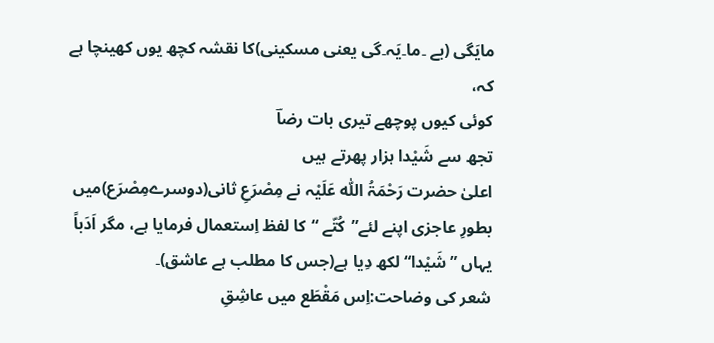مایَگی (بے ۔ما۔یَہ۔گی یعنی مسکینی)کا نقشہ کچھ یوں کھینچا ہے کہ،
کوئی کیوں پوچھے تیری بات رضاؔ
تجھ سے شَیْدا ہزار پھرتے ہیں
اعلیٰ حضرت رَحْمَۃُ اللّٰہ عَلَیْہ نے مِصْرَعِ ثانی(دوسرےمِصْرَع)میں بطورِ عاجزی اپنے لئے”کُتّے “کا لفظ اِستعمال فرمایا ہے، مگر اَدَباً یہاں ”شَیْدا“لکھ دِیا ہے(جس کا مطلب ہے عاشق)۔
شعر کی وضاحت:اِس مَقْطَع میں عاشِقِ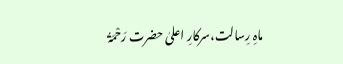ماہِ رِسالت،سرکارِ اعلیٰ حضرت رَحْمَۃُ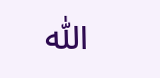اللّٰہ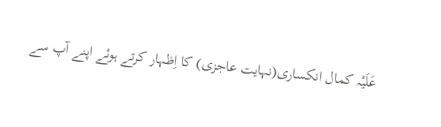عَلَیْہ کمال انکساری(نہایت عاجزی) کا اِظہار کرتے ہوئے اپنے آپ سے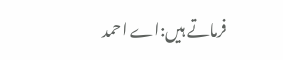فرماتے ہیں:اے احمد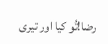رضا!تُو کیا اور تیری